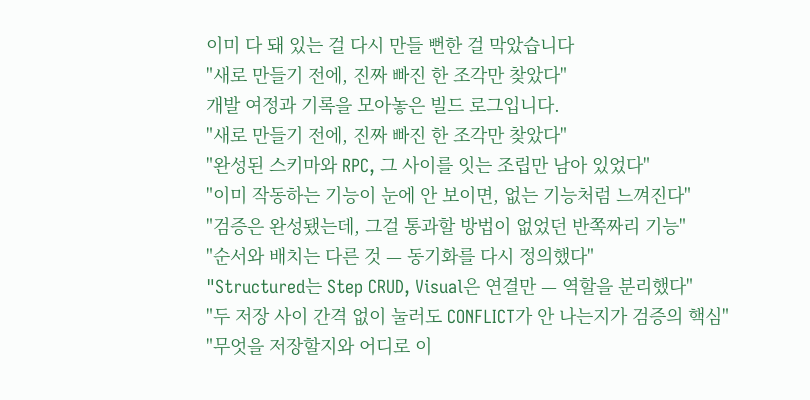이미 다 돼 있는 걸 다시 만들 뻔한 걸 막았습니다
"새로 만들기 전에, 진짜 빠진 한 조각만 찾았다"
개발 여정과 기록을 모아놓은 빌드 로그입니다.
"새로 만들기 전에, 진짜 빠진 한 조각만 찾았다"
"완성된 스키마와 RPC, 그 사이를 잇는 조립만 남아 있었다"
"이미 작동하는 기능이 눈에 안 보이면, 없는 기능처럼 느껴진다"
"검증은 완성됐는데, 그걸 통과할 방법이 없었던 반쪽짜리 기능"
"순서와 배치는 다른 것 — 동기화를 다시 정의했다"
"Structured는 Step CRUD, Visual은 연결만 — 역할을 분리했다"
"두 저장 사이 간격 없이 눌러도 CONFLICT가 안 나는지가 검증의 핵심"
"무엇을 저장할지와 어디로 이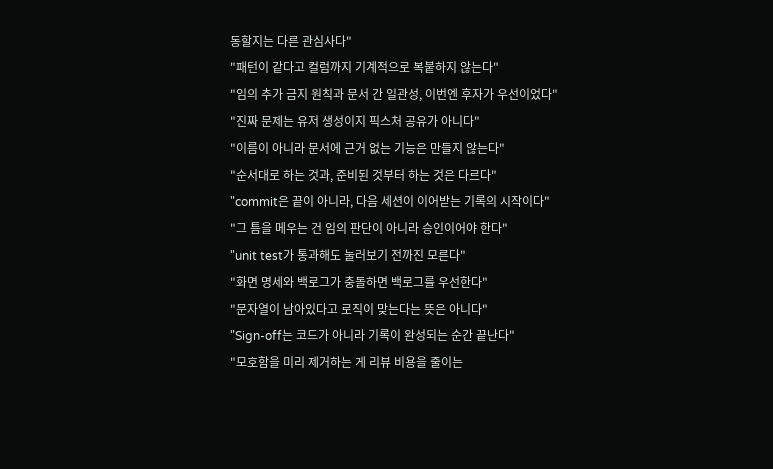동할지는 다른 관심사다"
"패턴이 같다고 컬럼까지 기계적으로 복붙하지 않는다"
"임의 추가 금지 원칙과 문서 간 일관성, 이번엔 후자가 우선이었다"
"진짜 문제는 유저 생성이지 픽스처 공유가 아니다"
"이름이 아니라 문서에 근거 없는 기능은 만들지 않는다"
"순서대로 하는 것과, 준비된 것부터 하는 것은 다르다"
"commit은 끝이 아니라, 다음 세션이 이어받는 기록의 시작이다"
"그 틈을 메우는 건 임의 판단이 아니라 승인이어야 한다"
"unit test가 통과해도 눌러보기 전까진 모른다"
"화면 명세와 백로그가 충돌하면 백로그를 우선한다"
"문자열이 남아있다고 로직이 맞는다는 뜻은 아니다"
"Sign-off는 코드가 아니라 기록이 완성되는 순간 끝난다"
"모호함을 미리 제거하는 게 리뷰 비용을 줄이는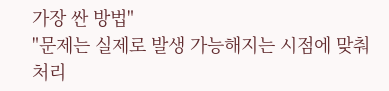가장 싼 방법"
"문제는 실제로 발생 가능해지는 시점에 맞춰 처리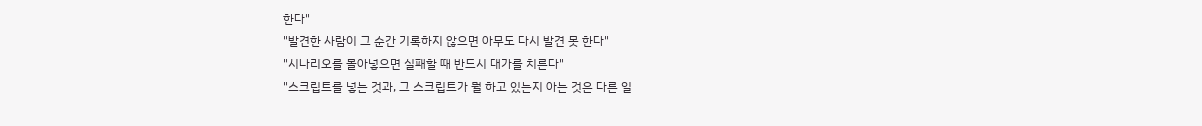한다"
"발견한 사람이 그 순간 기록하지 않으면 아무도 다시 발견 못 한다"
"시나리오를 몰아넣으면 실패할 때 반드시 대가를 치른다"
"스크립트를 넣는 것과, 그 스크립트가 뭘 하고 있는지 아는 것은 다른 일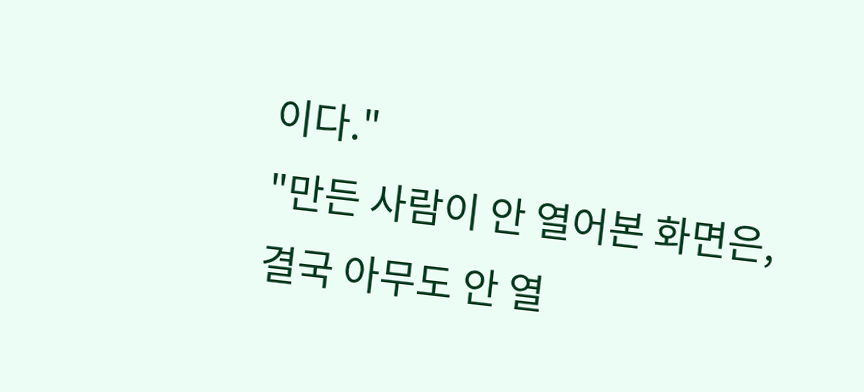이다."
"만든 사람이 안 열어본 화면은, 결국 아무도 안 열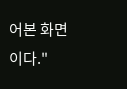어본 화면이다."